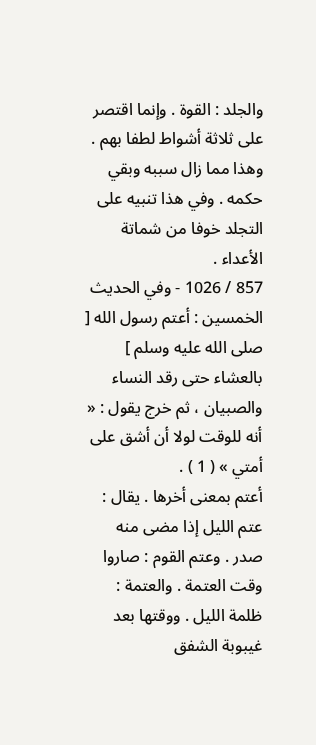والجلد : القوة . وإنما اقتصر على ثلاثة أشواط لطفا بهم . وهذا مما زال سببه وبقي حكمه . وفي هذا تنبيه على التجلد خوفا من شماتة الأعداء .
857 / 1026 - وفي الحديث الخمسين : أعتم رسول الله [ صلى الله عليه وسلم ] بالعشاء حتى رقد النساء والصبيان ، ثم خرج يقول : « أنه للوقت لولا أن أشق على أمتي » ( 1 ) .
أعتم بمعنى أخرها . يقال : عتم الليل إذا مضى منه صدر . وعتم القوم : صاروا وقت العتمة . والعتمة : ظلمة الليل . ووقتها بعد غيبوبة الشفق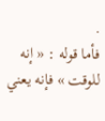.
فأما قوله : « إنه للوقت » فإنه يعني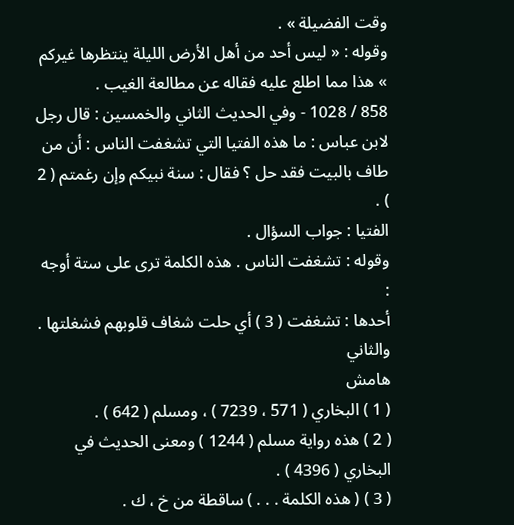وقت الفضيلة » .
وقوله : « ليس أحد من أهل الأرض الليلة ينتظرها غيركم » هذا مما اطلع عليه فقاله عن مطالعة الغيب .
858 / 1028 - وفي الحديث الثاني والخمسين : قال رجل لابن عباس : ما هذه الفتيا التي تشغفت الناس : أن من طاف بالبيت فقد حل ؟ فقال : سنة نبيكم وإن رغمتم ( 2 ) .
الفتيا : جواب السؤال .
وقوله : تشغفت الناس . هذه الكلمة ترى على ستة أوجه :
أحدها : تشغفت ( 3 ) أي حلت شغاف قلوبهم فشغلتها . والثاني
هامش
( 1 ) البخاري ( 571 ، 7239 ) ، ومسلم ( 642 ) .
( 2 ) هذه رواية مسلم ( 1244 ) ومعنى الحديث في البخاري ( 4396 ) .
( 3 ) ( هذه الكلمة . . . ) ساقطة من خ ، ك .